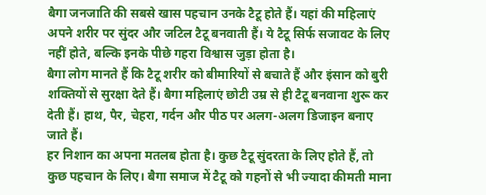बैगा जनजाति की सबसे खास पहचान उनके टैटू होते हैं। यहां की महिलाएं अपने शरीर पर सुंदर और जटिल टैटू बनवाती हैं। ये टैटू सिर्फ सजावट के लिए नहीं होते, बल्कि इनके पीछे गहरा विश्वास जुड़ा होता है।
बैगा लोग मानते हैं कि टैटू शरीर को बीमारियों से बचाते हैं और इंसान को बुरी शक्तियों से सुरक्षा देते हैं। बैगा महिलाएं छोटी उम्र से ही टैटू बनवाना शुरू कर देती हैं। हाथ, पैर, चेहरा, गर्दन और पीठ पर अलग-अलग डिजाइन बनाए जाते हैं।
हर निशान का अपना मतलब होता है। कुछ टैटू सुंदरता के लिए होते हैं, तो कुछ पहचान के लिए। बैगा समाज में टैटू को गहनों से भी ज्यादा कीमती माना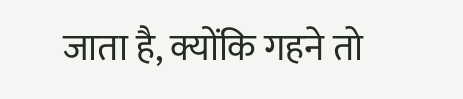जाता है, क्योंकि गहने तो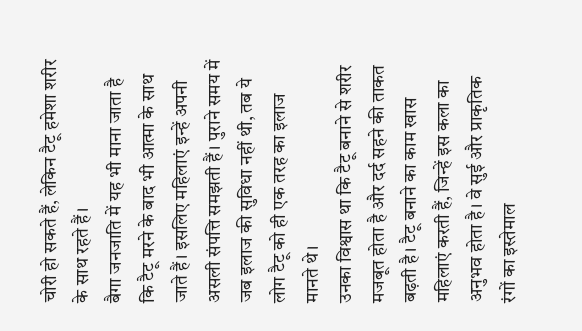चोरी हो सकते हैं, लेकिन टैटू हमेशा शरीर के साथ रहते हैं।
बैगा जनजाति में यह भी माना जाता है कि टैटू मरने के बाद भी आत्मा के साथ जाते हैं। इसलिए महिलाएं इन्हें अपनी असली संपत्ति समझती हैं। पुराने समय में जब इलाज की सुविधा नहीं थी, तब ये लोग टैटू को ही एक तरह का इलाज मानते थे।
उनका विश्वास था कि टैटू बनाने से शरीर मजबूत होता है और दर्द सहने की ताकत बढ़ती है। टैटू बनाने का काम खास महिलाएं करती हैं, जिन्हें इस कला का अनुभव होता है। वे सुई और प्राकृतिक रंगों का इस्तेमाल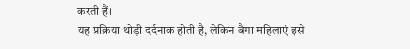करती हैं।
यह प्रक्रिया थोड़ी दर्दनाक होती है, लेकिन बैगा महिलाएं इसे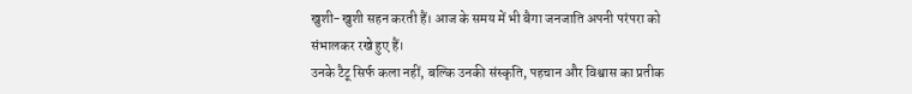खुशी-खुशी सहन करती हैं। आज के समय में भी बैगा जनजाति अपनी परंपरा को संभालकर रखे हुए हैं।
उनके टैटू सिर्फ कला नहीं, बल्कि उनकी संस्कृति, पहचान और विश्वास का प्रतीक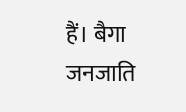हैं। बैगा जनजाति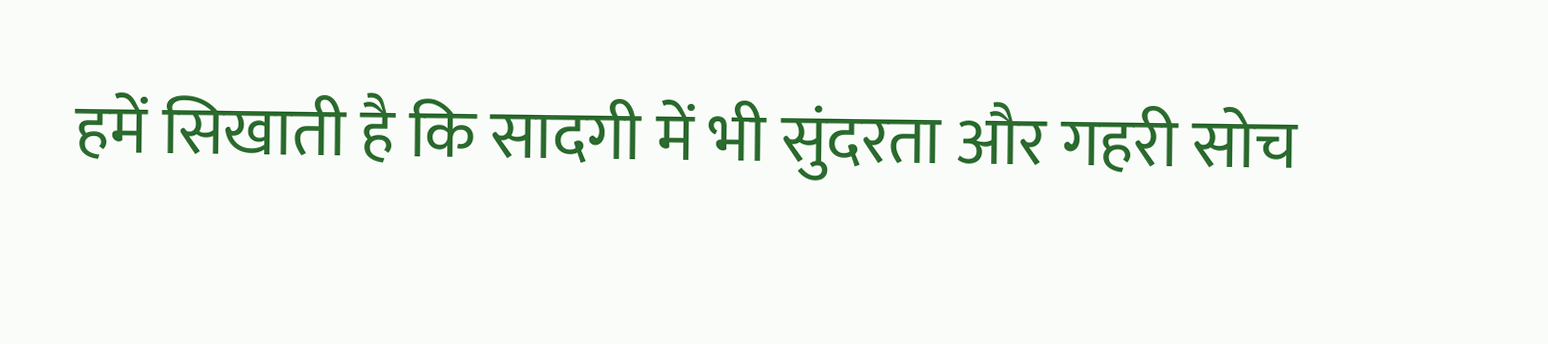हमें सिखाती है कि सादगी में भी सुंदरता और गहरी सोच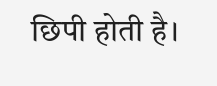छिपी होती है।